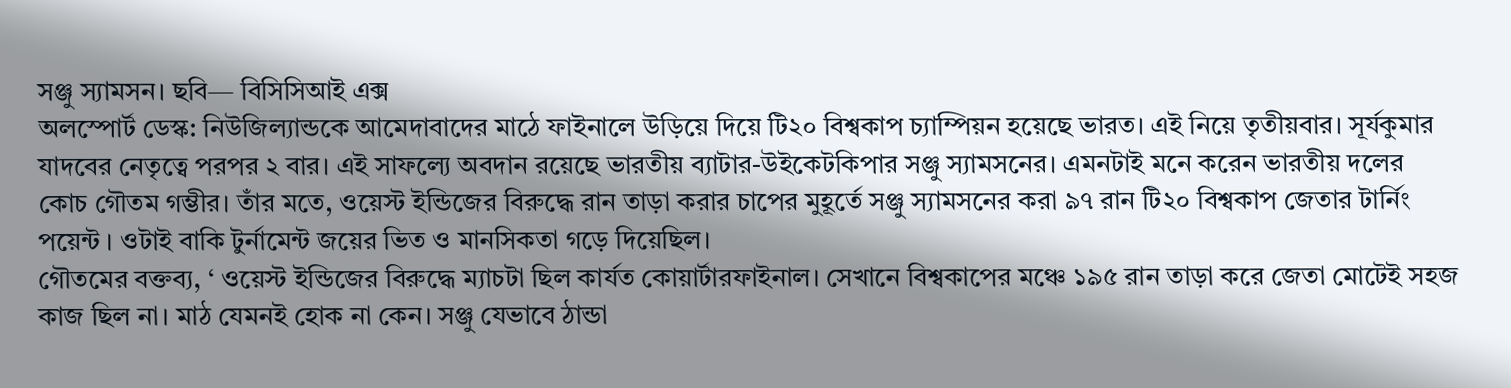সঞ্জু স্যামসন। ছবি— বিসিসিআই এক্স
অলস্পোর্ট ডেস্ক: নিউজিল্যান্ডকে আমেদাবাদের মাঠে ফাইনালে উড়িয়ে দিয়ে টি২০ বিশ্বকাপ চ্যাম্পিয়ন হয়েছে ভারত। এই নিয়ে তৃতীয়বার। সূর্যকুমার যাদবের নেতৃত্বে পরপর ২ বার। এই সাফল্যে অবদান রয়েছে ভারতীয় ব্যাটার-উইকেটকিপার সঞ্জু স্যামসনের। এমনটাই মনে করেন ভারতীয় দলের কোচ গৌতম গম্ভীর। তাঁর মতে, ওয়েস্ট ইন্ডিজের বিরুদ্ধে রান তাড়া করার চাপের মুহূর্তে সঞ্জু স্যামসনের করা ৯৭ রান টি২০ বিশ্বকাপ জেতার টার্নিং পয়েন্ট । ওটাই বাকি টুর্নামেন্ট জয়ের ভিত ও মানসিকতা গড়ে দিয়েছিল।
গৌতমের বক্তব্য, ‘ ওয়েস্ট ইন্ডিজের বিরুদ্ধে ম্যাচটা ছিল কার্যত কোয়ার্টারফাইনাল। সেখানে বিশ্বকাপের মঞ্চে ১৯৫ রান তাড়া করে জেতা মোটেই সহজ কাজ ছিল না। মাঠ যেমনই হোক না কেন। সঞ্জু যেভাবে ঠান্ডা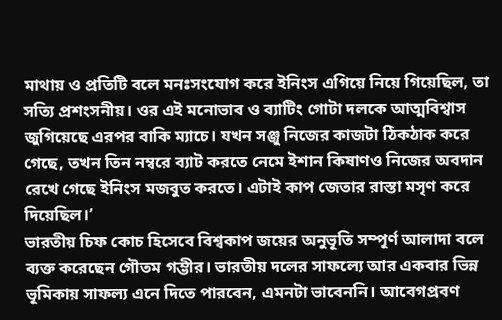মাথায় ও প্রতিটি বলে মনঃসংযোগ করে ইনিংস এগিয়ে নিয়ে গিয়েছিল, তা সত্যি প্রশংসনীয়। ওর এই মনোভাব ও ব্যাটিং গোটা দলকে আত্মবিশ্বাস জুগিয়েছে এরপর বাকি ম্যাচে। যখন সঞ্জু নিজের কাজটা ঠিকঠাক করে গেছে, তখন তিন নম্বরে ব্যাট করতে নেমে ইশান কিষাণও নিজের অবদান রেখে গেছে ইনিংস মজবুত করতে। এটাই কাপ জেতার রাস্তা মসৃণ করে দিয়েছিল।’
ভারতীয় চিফ কোচ হিসেবে বিশ্বকাপ জয়ের অনুভূতি সম্পূর্ণ আলাদা বলে ব্যক্ত করেছেন গৌতম গম্ভীর। ভারতীয় দলের সাফল্যে আর একবার ভিন্ন ভূমিকায় সাফল্য এনে দিতে পারবেন, এমনটা ভাবেননি। আবেগপ্রবণ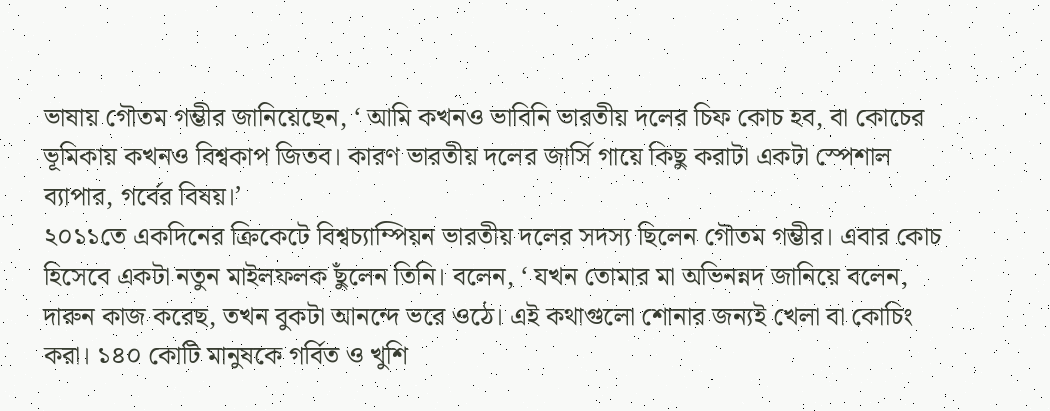ভাষায় গৌতম গম্ভীর জানিয়েছেন, ‘ আমি কখনও ভাবিনি ভারতীয় দলের চিফ কোচ হব, বা কোচের ভূমিকায় কখনও বিশ্বকাপ জিতব। কারণ ভারতীয় দলের জার্সি গায়ে কিছু করাটা একটা স্পেশাল ব্যাপার, গর্বের বিষয়।’
২০১১তে একদিনের ক্রিকেটে বিশ্বচ্যাম্পিয়ন ভারতীয় দলের সদস্য ছিলেন গৌতম গম্ভীর। এবার কোচ হিসেবে একটা নতুন মাইলফলক ছুঁলেন তিনি। বলেন, ‘ যখন তোমার মা অভিনন্নদ জানিয়ে বলেন, দারুন কাজ করেছ, তখন বুকটা আনন্দে ভরে ওঠে। এই কথাগুলো শোনার জন্যই খেলা বা কোচিং করা। ১৪০ কোটি মানুষকে গর্বিত ও খুশি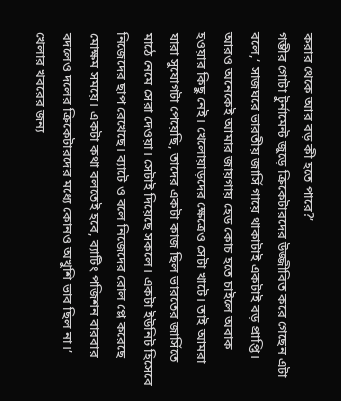করার থেকে আর বড় কী হতে পারে?’
গম্ভীর গোটা টুর্নামেন্ট জুড়ে ক্রিকেটারদের উজ্জীবিত করে গেছেন এটা বলে,‘ সাজঘরে ভারতীয় জার্সি গায়ে থাকাটাই একটাই বড় প্রাপ্তি। আরও অনেকেই আমার জায়গায় হেড কোচ হতে চাইলে অবাক হওয়ার কিছু নেই। খেলোয়াড়দের ক্ষেত্রেও সেটা খাটে। তাই আমরা যারা সুযোগটা পেয়েছি, তাদের একটা কাজ ছিল ভারতের জার্সিতে মাঠে নেমে সেরা দেওয়া। সেটাই দিয়েছে সকলে। একটা ইউনিট হিসেবে নিজেদের ছাপ রেখেছে। ব্যাটে ও বলে নিজেদের রোল প্লে করেছে মোক্ষম সময়ে। একটা কথা বলতেই হবে, ব্যাটিং পজিশন বারবার বদলেও দলের ক্রিকেটারদের মধ্যে কোনও অখুশি ভাব ছিল না।’
খেলার খবরের জন্য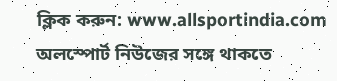ক্লিক করুন: www.allsportindia.com
অলস্পোর্ট নিউজের সঙ্গে থাকতে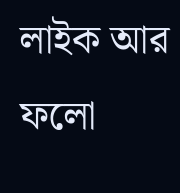লাইক আর ফলো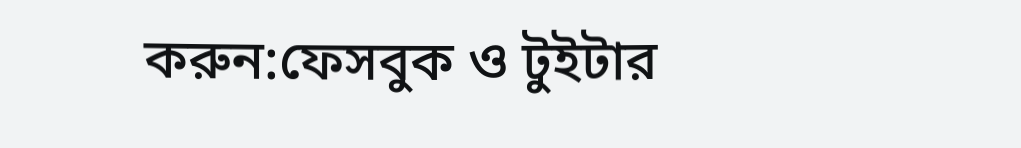করুন:ফেসবুক ও টুইটার